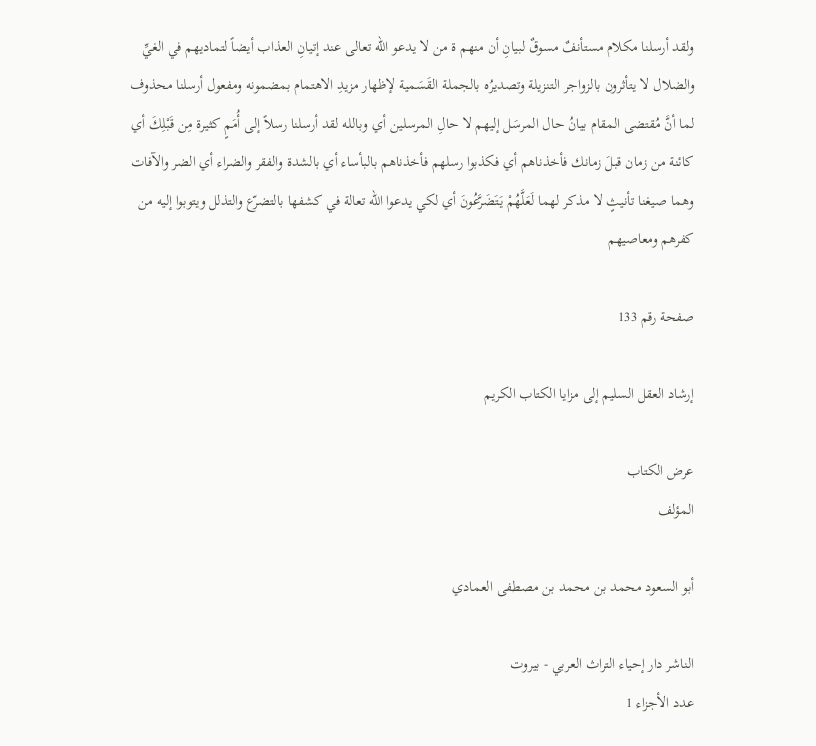ولقد أرسلنا مكلام مستأنفٌ مسوقٌ لبيانِ أن منهم ة من لا يدعو الله تعالى عند إتيانِ العذاب أيضاً لتماديهم في الغيِّ والضلال لا يتأثرون بالزواجر التنزيلة وتصديرُه بالجملة القَسَمية لإظهار مزيدِ الاهتمام بمضمونه ومفعول أرسلنا محذوف لما أنَّ مُقتضى المقام بيانُ حال المرسَل إليهم لا حالِ المرسلين أي وبالله لقد أرسلنا رسلاً إلى أُمَمٍ كثيرة مِن قَبْلِكَ أي كائنة من زمان قبلَ زمانك فأخذناهم أي فكذبوا رسلهم فأخذناهم بالبأساء أي بالشدة والفقر والضراء أي الضر والآفات وهما صيغنا تأنيثٍ لا مذكر لهما لَعَلَّهُمْ يَتَضَرَّعُونَ أي لكي يدعوا الله تعالة في كشفها بالتضرّع والتذلل ويتوبوا إليه من كفرهم ومعاصيهم

صفحة رقم 133

إرشاد العقل السليم إلى مزايا الكتاب الكريم

عرض الكتاب
المؤلف

أبو السعود محمد بن محمد بن مصطفى العمادي

الناشر دار إحياء التراث العربي - بيروت
عدد الأجزاء 1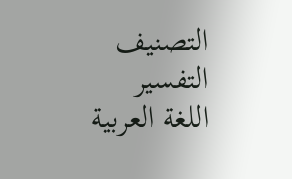التصنيف التفسير
اللغة العربية